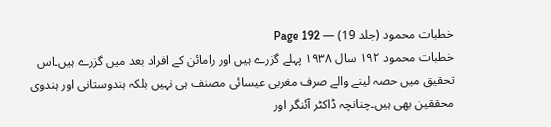خطبات محمود (جلد 19) — Page 192
خطبات محمود ۱۹۲ سال ۱۹۳۸ پہلے گزرے ہیں اور رامائن کے افراد بعد میں گزرے ہیں۔اس تحقیق میں حصہ لینے والے صرف مغربی عیسائی مصنف ہی نہیں بلکہ ہندوستانی اور ہندوی محققین بھی ہیں۔چنانچہ ڈاکٹر آئنگر اور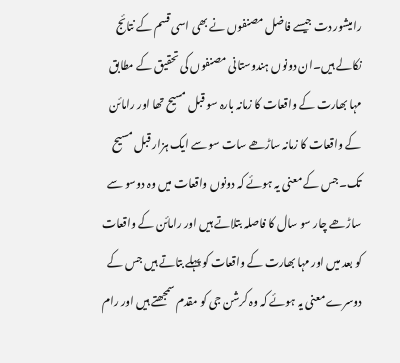رامیشور دت جیسے فاضل مصنفوں نے بھی اسی قسم کے نتائج نکالے ہیں۔ان دونوں ہندوستانی مصنفوں کی تحقیق کے مطابق مہا بھارت کے واقعات کا زمانہ بارہ سو قبل مسیح تھا اور رامائن کے واقعات کا زمانہ ساڑھے سات سو سے ایک ہزار قبل مسیح تک۔جس کے معنی یہ ہوئے کہ دونوں واقعات میں وہ دوسو سے ساڑھے چار سو سال کا فاصلہ بتلاتے ہیں اور رامائن کے واقعات کو بعد میں اور مہا بھارت کے واقعات کو پہلے بتاتے ہیں جس کے دوسرے معنی یہ ہوئے کہ وہ کرشن جی کو مقدم سمجھتے ہیں اور رام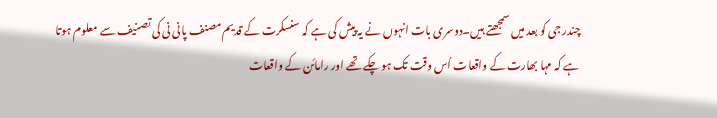چندر جی کو بعد میں سمجھتے ہیں۔دوسری بات انہوں نے یہ پیش کی ہے کہ سنسکرت کے قدیم مصنف پانی نی کی تصنیف سے معلوم ہوتا ہے کہ مہا بھارت کے واقعات اُس وقت تک ہو چکے تھے اور رامائن کے واقعات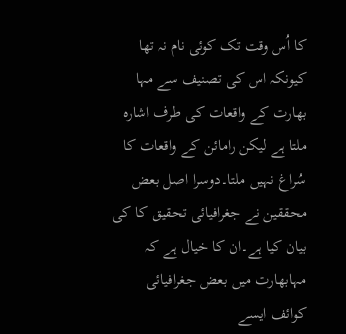کا اُس وقت تک کوئی نام نہ تھا کیونکہ اس کی تصنیف سے مہا بھارت کے واقعات کی طرف اشارہ ملتا ہے لیکن رامائن کے واقعات کا سُراغ نہیں ملتا۔دوسرا اصل بعض محققین نے جغرافیائی تحقیق کا کی بیان کیا ہے۔ان کا خیال ہے کہ مہابھارت میں بعض جغرافیائی کوائف ایسے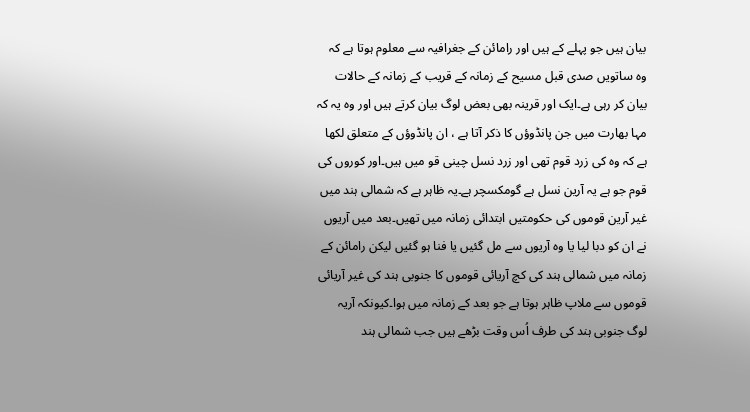بیان ہیں جو پہلے کے ہیں اور رامائن کے جغرافیہ سے معلوم ہوتا ہے کہ وہ ساتویں صدی قبل مسیح کے زمانہ کے قریب کے زمانہ کے حالات بیان کر رہی ہے۔ایک اور قرینہ بھی بعض لوگ بیان کرتے ہیں اور وہ یہ کہ مہا بھارت میں جن پانڈوؤں کا ذکر آتا ہے ، ان پانڈوؤں کے متعلق لکھا ہے کہ وہ کی زرد قوم تھی اور زرد نسل چینی قو میں ہیں۔اور کوروں کی قوم جو ہے یہ آرین نسل ہے گومکسچر ہے۔یہ ظاہر ہے کہ شمالی ہند میں غیر آرین قوموں کی حکومتیں ابتدائی زمانہ میں تھیں۔بعد میں آریوں نے ان کو دبا لیا یا وہ آریوں سے مل گئیں یا فنا ہو گئیں لیکن رامائن کے زمانہ میں شمالی ہند کی کچ آریائی قوموں کا جنوبی ہند کی غیر آریائی قوموں سے ملاپ ظاہر ہوتا ہے جو بعد کے زمانہ میں ہوا۔کیونکہ آریہ لوگ جنوبی ہند کی طرف اُس وقت بڑھے ہیں جب شمالی ہند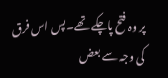پر وہ فتح پاچکے تھے۔پس اس فرق کی وجہ سے بعض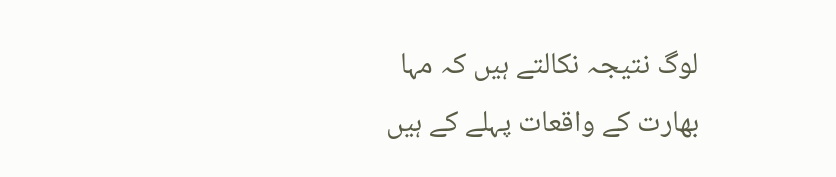لوگ نتیجہ نکالتے ہیں کہ مہا بھارت کے واقعات پہلے کے ہیں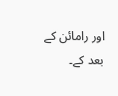اور رامائن کے بعد کے۔